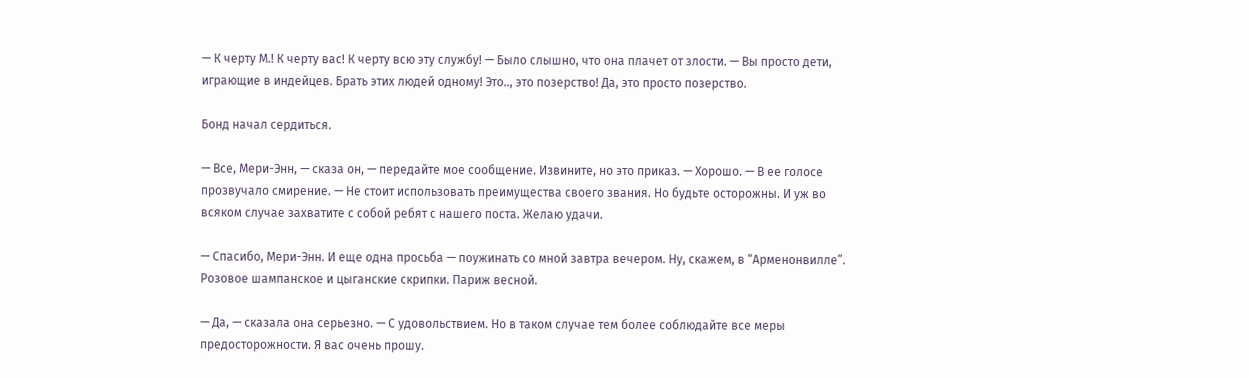— К черту М.! К черту вас! К черту всю эту службу! — Было слышно, что она плачет от злости. — Вы просто дети, играющие в индейцев. Брать этих людей одному! Это.., это позерство! Да, это просто позерство.

Бонд начал сердиться.

— Все, Мери-Энн, — сказа он, — передайте мое сообщение. Извините, но это приказ. — Хорошо. — В ее голосе прозвучало смирение. — Не стоит использовать преимущества своего звания. Но будьте осторожны. И уж во всяком случае захватите с собой ребят с нашего поста. Желаю удачи.

— Спасибо, Мери-Энн. И еще одна просьба — поужинать со мной завтра вечером. Ну, скажем, в “Арменонвилле”. Розовое шампанское и цыганские скрипки. Париж весной.

— Да, — сказала она серьезно. — С удовольствием. Но в таком случае тем более соблюдайте все меры предосторожности. Я вас очень прошу.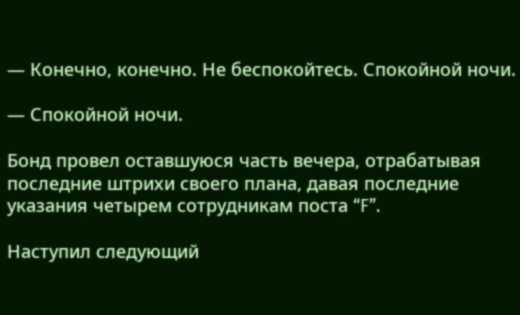— Конечно, конечно. Не беспокойтесь. Спокойной ночи.

— Спокойной ночи.

Бонд провел оставшуюся часть вечера, отрабатывая последние штрихи своего плана, давая последние указания четырем сотрудникам поста “F”.

Наступил следующий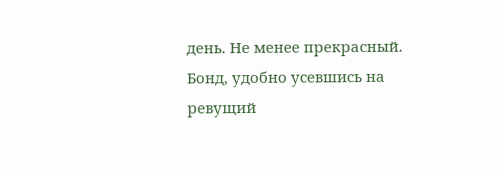день. Не менее прекрасный. Бонд, удобно усевшись на ревущий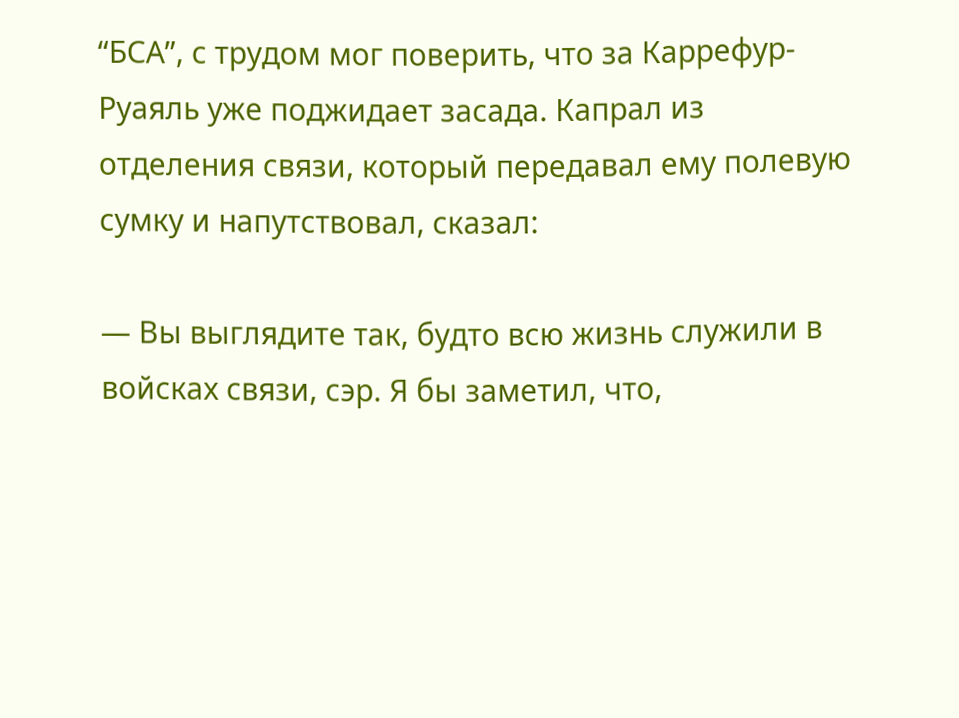“БСА”, с трудом мог поверить, что за Каррефур-Руаяль уже поджидает засада. Капрал из отделения связи, который передавал ему полевую сумку и напутствовал, сказал:

— Вы выглядите так, будто всю жизнь служили в войсках связи, сэр. Я бы заметил, что,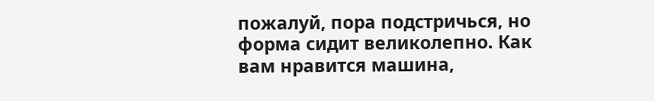пожалуй, пора подстричься, но форма сидит великолепно. Как вам нравится машина,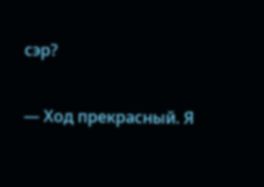сэр?

— Ход прекрасный. Я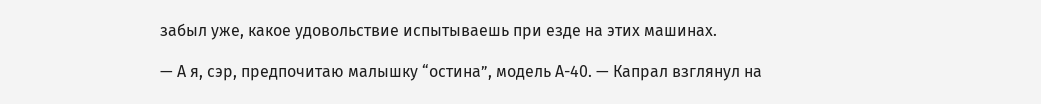забыл уже, какое удовольствие испытываешь при езде на этих машинах.

— А я, сэр, предпочитаю малышку “остина”, модель А-40. — Капрал взглянул на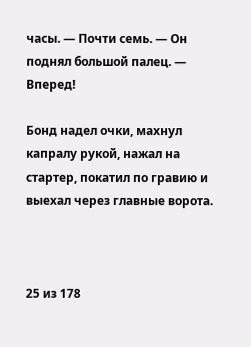часы. — Почти семь. — Он поднял большой палец. — Вперед!

Бонд надел очки, махнул капралу рукой, нажал на стартер, покатил по гравию и выехал через главные ворота.



25 из 178